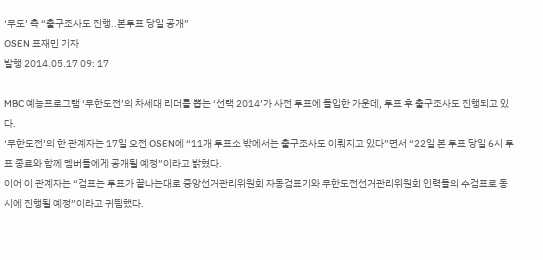‘무도’ 측 “출구조사도 진행..본투표 당일 공개”
OSEN 표재민 기자
발행 2014.05.17 09: 17

MBC 예능프로그램 ‘무한도전’의 차세대 리더를 뽑는 ‘선택 2014’가 사전 투표에 돌입한 가운데, 투표 후 출구조사도 진행되고 있다.
‘무한도전’의 한 관계자는 17일 오전 OSEN에 “11개 투표소 밖에서는 출구조사도 이뤄지고 있다”면서 “22일 본 투표 당일 6시 투표 종료와 함께 멤버들에게 공개될 예정”이라고 밝혔다.
이어 이 관계자는 “검표는 투표가 끝나는대로 중앙선거관리위원회 자동검표기와 무한도전선거관리위원회 인력들의 수검표로 동시에 진행될 예정”이라고 귀띔했다.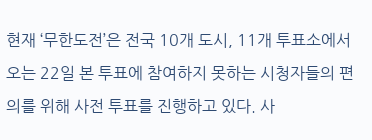현재 ‘무한도전’은 전국 10개 도시, 11개 투표소에서 오는 22일 본 투표에 참여하지 못하는 시청자들의 편의를 위해 사전 투표를 진행하고 있다. 사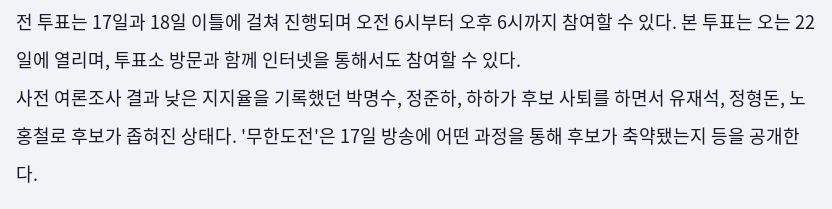전 투표는 17일과 18일 이틀에 걸쳐 진행되며 오전 6시부터 오후 6시까지 참여할 수 있다. 본 투표는 오는 22일에 열리며, 투표소 방문과 함께 인터넷을 통해서도 참여할 수 있다.
사전 여론조사 결과 낮은 지지율을 기록했던 박명수, 정준하, 하하가 후보 사퇴를 하면서 유재석, 정형돈, 노홍철로 후보가 좁혀진 상태다. '무한도전'은 17일 방송에 어떤 과정을 통해 후보가 축약됐는지 등을 공개한다.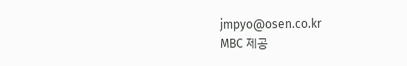jmpyo@osen.co.kr
MBC 제공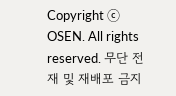Copyright ⓒ OSEN. All rights reserved. 무단 전재 및 재배포 금지